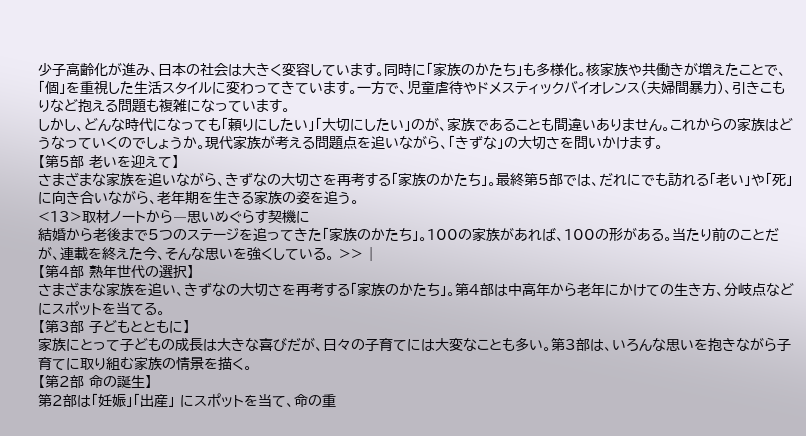少子高齢化が進み、日本の社会は大きく変容しています。同時に「家族のかたち」も多様化。核家族や共働きが増えたことで、「個」を重視した生活スタイルに変わってきています。一方で、児童虐待やドメスティックバイオレンス(夫婦間暴力)、引きこもりなど抱える問題も複雑になっています。
しかし、どんな時代になっても「頼りにしたい」「大切にしたい」のが、家族であることも間違いありません。これからの家族はどうなっていくのでしょうか。現代家族が考える問題点を追いながら、「きずな」の大切さを問いかけます。
【第5部 老いを迎えて】
さまざまな家族を追いながら、きずなの大切さを再考する「家族のかたち」。最終第5部では、だれにでも訪れる「老い」や「死」に向き合いながら、老年期を生きる家族の姿を追う。
<13>取材ノートから―思いめぐらす契機に
結婚から老後まで5つのステージを追ってきた「家族のかたち」。100の家族があれば、100の形がある。当たり前のことだが、連載を終えた今、そんな思いを強くしている。 >> |
【第4部 熟年世代の選択】
さまざまな家族を追い、きずなの大切さを再考する「家族のかたち」。第4部は中高年から老年にかけての生き方、分岐点などにスポットを当てる。
【第3部 子どもとともに】
家族にとって子どもの成長は大きな喜びだが、日々の子育てには大変なことも多い。第3部は、いろんな思いを抱きながら子育てに取り組む家族の情景を描く。
【第2部 命の誕生】
第2部は「妊娠」「出産」 にスポットを当て、命の重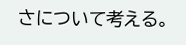さについて考える。